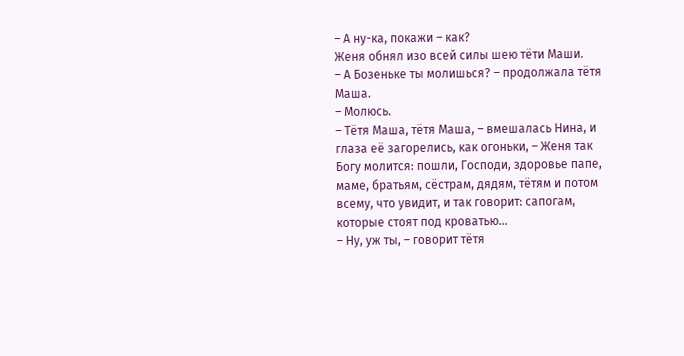– А ну-ка, покажи – как?
Женя обнял изо всей силы шею тёти Маши.
– А Бозеньке ты молишься? – продолжала тётя Маша.
– Молюсь.
– Тётя Маша, тётя Маша, – вмешалась Нина, и глаза её загорелись, как огоньки, – Женя так Богу молится: пошли, Господи, здоровье папе, маме, братьям, сёстрам, дядям, тётям и потом всему, что увидит, и так говорит: сапогам, которые стоят под кроватью…
– Ну, уж ты, – говорит тётя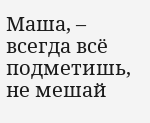Маша, – всегда всё подметишь, не мешай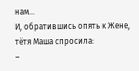нам…
И, обратившись опять к Жене, тётя Маша спросила:
–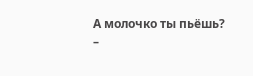А молочко ты пьёшь?
–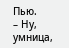Пью.
– Ну, умница,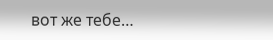вот же тебе…